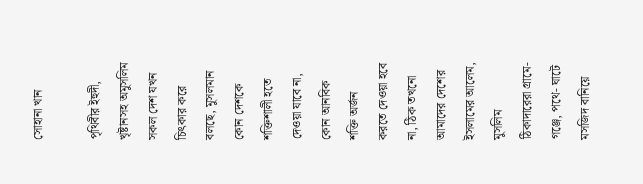সোহানা খান

পৃথিবীর ইহুদী, খৃষ্টানসহ অমুসলিম সকল দেশ যখন চিৎকার করে বলছে, মুসলমান কোন দেশকে শক্তিশালী হতে দেওয়া যাবে না, কোন আনবিক শক্তি অর্জন করতে দেওয়া হবে না, ঠিক তখনো আমাদের দেশের ইসলামের আলেম, মুসলিম ঠিকাদারেরা গ্রামে- গঞ্জে, পথে- ঘাটে মসজিদ বানিয়ে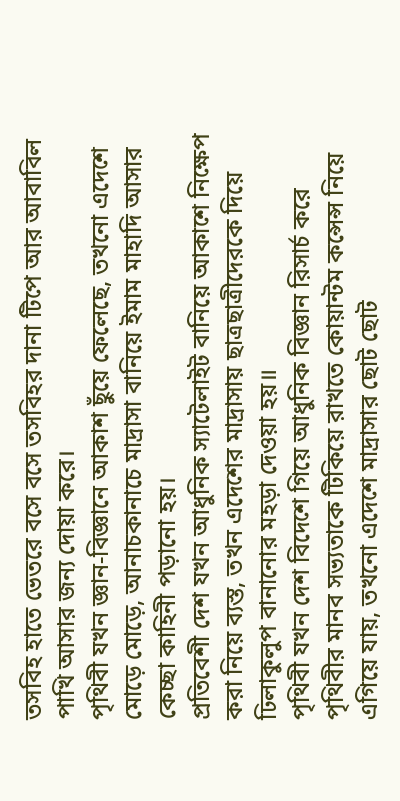তসবিহ হাতে ভেতরে বসে বসে তসবিহর দানা টিপে আর আবাবিল পাখি আসার জন্য দোয়া করে।
পৃথিবী যখন জ্ঞান-বিজ্ঞানে আকাশ ছুঁয়ে ফেলেছে, তখনো এদেশে মোড়ে মোড়ে, আনাচকানাচে মাদ্রাসা বানিয়ে ইমাম মাহাদি আসার কেচ্ছা কাহিনী পড়ানো হয়।
প্রতিবেশী দেশ যখন আধুনিক স্যাটেলাইট বানিয়ে আকাশে নিক্ষেপ করা নিয়ে ব্যস্ত, তখন এদেশের মাদ্রাসায় ছাত্রছাত্রীদেরকে দিয়ে ঢিলাকুলুপ বানানোর মহড়া দেওয়া হয়॥
পৃথিবী যখন দেশ বিদেশে গিয়ে আধুনিক বিজ্ঞান রিসার্চ করে পৃথিবীর মানব সভ্যতাকে টিকিয়ে রাখতে কোয়ান্টম কন্সেন্স নিয়ে এগিয়ে যায়, তখনো এদেশে মাদ্রাসার ছোট ছোট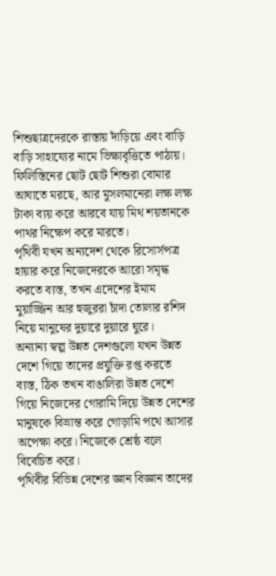শিশুছাত্রদেরকে রাস্তায় দাঁড়িয়ে এবং বাড়ি বাড়ি সাহায্যের নামে ভিক্ষাবৃত্তিতে পাঠায়।
ফিলিস্তিনের ছোট ছোট শিশুরা বোমার আঘাতে মরছে, আর মুসলমানেরা লক্ষ লক্ষ টাকা ব্যয় করে আরবে যায় মিথ শয়তানকে পাথর নিক্ষেপ করে মারতে।
পৃথিবী যখন অন্যদেশ থেকে রিসোর্সপত্র হায়ার করে নিজেদেরকে আরো সমৃদ্ধ করতে ব্যস্ত, তখন এদেশের ইমাম মুয়াজ্জিন আর হুজুররা চাঁদা তোলার রশিদ নিয়ে মানুষের দুয়ারে দুয়ারে ঘুরে।
অন্যান্য স্বল্প উন্নত দেশগুলো যখন উন্নত দেশে গিয়ে তাদের প্রযুক্তি রপ্ত করতে ব্যস্ত, ঠিক তখন বাঙালিরা উন্নত দেশে গিয়ে নিজেদের গোরামি দিয়ে উন্নত দেশের মানুষকে বিভ্রান্ত করে গোড়ামি পথে আসার অপেক্ষা করে। নিজেকে শ্রেষ্ঠ বলে বিবেচিত করে।
পৃথিবীর বিভিন্ন দেশের জ্ঞান বিজ্ঞান তাদের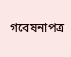গবেষনাপত্র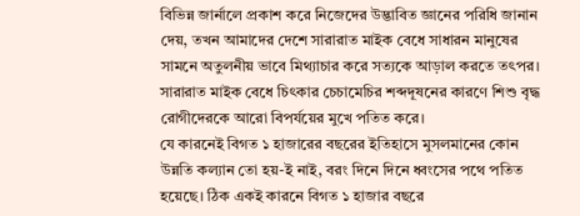বিভিন্ন জার্নালে প্রকাশ করে নিজেদের উদ্ভাবিত জ্ঞানের পরিধি জানান দেয়, তখন আমাদের দেশে সারারাত মাইক বেধে সাধারন মানুষের সামনে অতুলনীয় ভাবে মিথ্যাচার করে সত্যকে আড়াল করতে তৎপর। সারারাত মাইক বেধে চিৎকার চেচামেচির শব্দদূষনের কারণে শিশু বৃদ্ধ রোগীদেরকে আরো বিপর্যয়ের মুখে পতিত করে।
যে কারনেই বিগত ১ হাজারের বছরের ইতিহাসে মুসলমানের কোন উন্নতি কল্যান তো হয়-ই নাই, বরং দিনে দিনে ধ্বংসের পথে পতিত হয়েছে। ঠিক একই কারনে বিগত ১ হাজার বছরে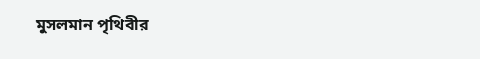মুসলমান পৃথিবীর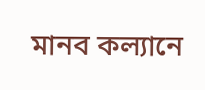মানব কল্যানে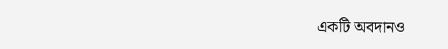একটি অবদানও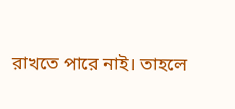রাখতে পারে নাই। তাহলে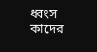ধ্বংস কাদের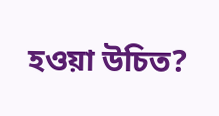হওয়া উচিত?